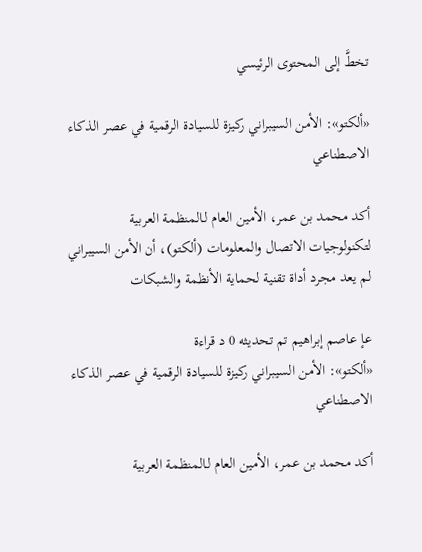تخطَّ إلى المحتوى الرئيسي

«ألكتو»: الأمن السيبراني ركيزة للسيادة الرقمية في عصر الذكاء الاصطناعي

أكد محمد بن عمر، الأمين العام لـالمنظمة العربية لتكنولوجيات الاتصال والمعلومات (ألكتو)، أن الأمن السيبراني لم يعد مجرد أداة تقنية لحماية الأنظمة والشبكات

عإ عاصم إبراهيم تم تحديثه 0 د قراءة
«ألكتو»: الأمن السيبراني ركيزة للسيادة الرقمية في عصر الذكاء الاصطناعي

أكد محمد بن عمر، الأمين العام لـالمنظمة العربية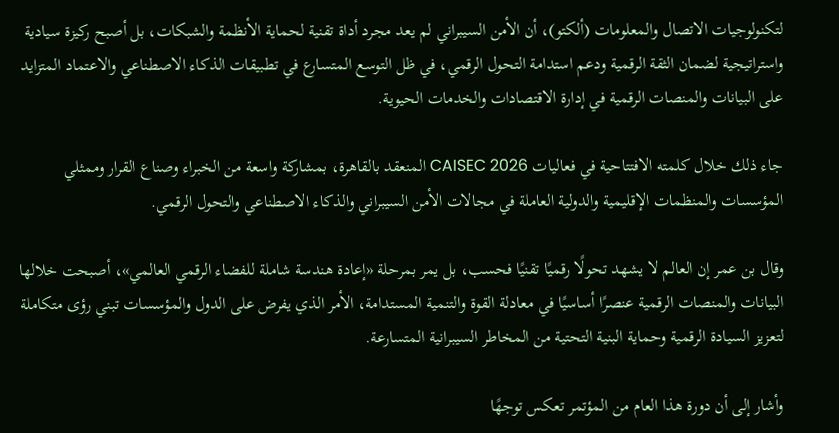لتكنولوجيات الاتصال والمعلومات (ألكتو)، أن الأمن السيبراني لم يعد مجرد أداة تقنية لحماية الأنظمة والشبكات، بل أصبح ركيزة سيادية واستراتيجية لضمان الثقة الرقمية ودعم استدامة التحول الرقمي، في ظل التوسع المتسارع في تطبيقات الذكاء الاصطناعي والاعتماد المتزايد على البيانات والمنصات الرقمية في إدارة الاقتصادات والخدمات الحيوية.

جاء ذلك خلال كلمته الافتتاحية في فعاليات CAISEC 2026 المنعقد بالقاهرة، بمشاركة واسعة من الخبراء وصناع القرار وممثلي المؤسسات والمنظمات الإقليمية والدولية العاملة في مجالات الأمن السيبراني والذكاء الاصطناعي والتحول الرقمي.

وقال بن عمر إن العالم لا يشهد تحولًا رقميًا تقنيًا فحسب، بل يمر بمرحلة «إعادة هندسة شاملة للفضاء الرقمي العالمي»، أصبحت خلالها البيانات والمنصات الرقمية عنصرًا أساسيًا في معادلة القوة والتنمية المستدامة، الأمر الذي يفرض على الدول والمؤسسات تبني رؤى متكاملة لتعزيز السيادة الرقمية وحماية البنية التحتية من المخاطر السيبرانية المتسارعة.

وأشار إلى أن دورة هذا العام من المؤتمر تعكس توجهًا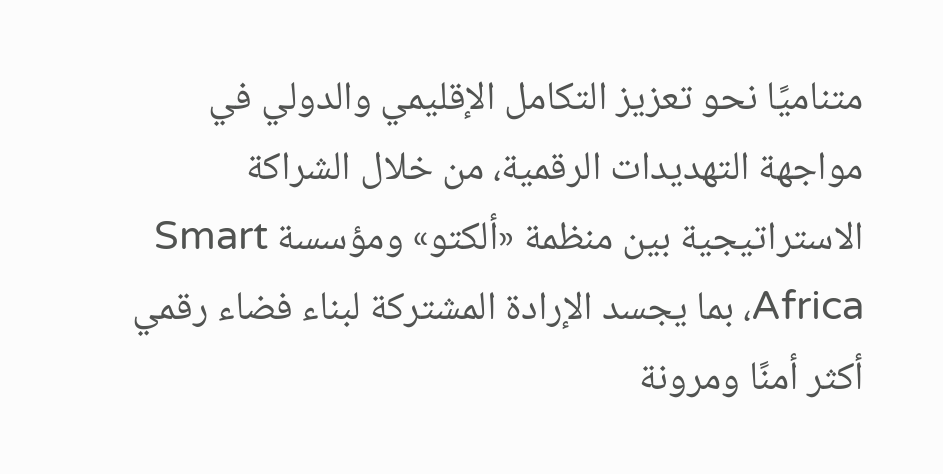متناميًا نحو تعزيز التكامل الإقليمي والدولي في مواجهة التهديدات الرقمية، من خلال الشراكة الاستراتيجية بين منظمة «ألكتو» ومؤسسة Smart Africa، بما يجسد الإرادة المشتركة لبناء فضاء رقمي أكثر أمنًا ومرونة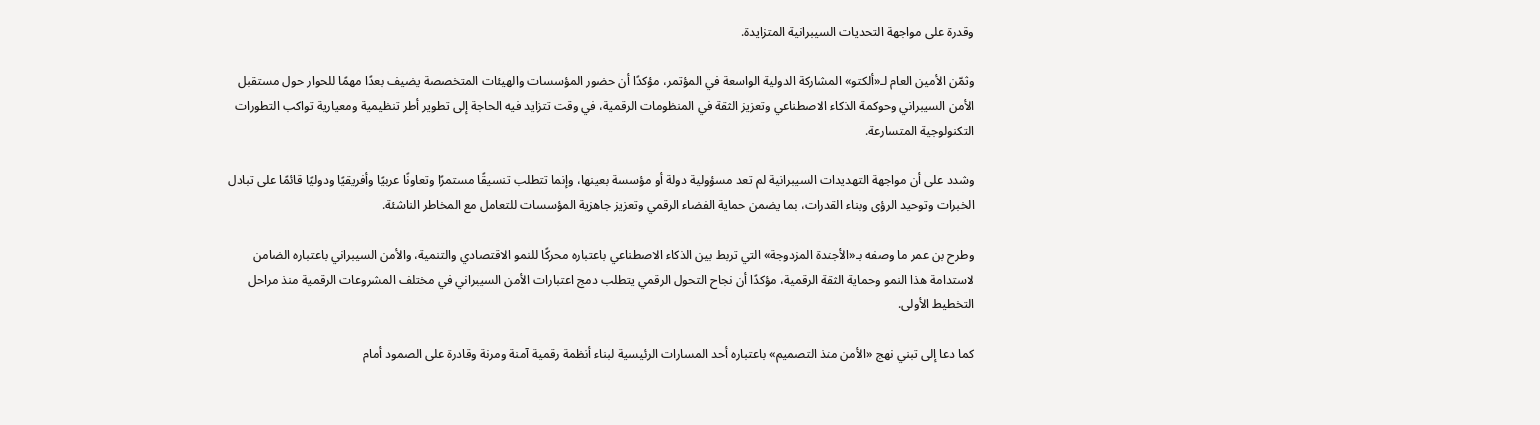وقدرة على مواجهة التحديات السيبرانية المتزايدة.

وثمّن الأمين العام لـ«ألكتو» المشاركة الدولية الواسعة في المؤتمر، مؤكدًا أن حضور المؤسسات والهيئات المتخصصة يضيف بعدًا مهمًا للحوار حول مستقبل الأمن السيبراني وحوكمة الذكاء الاصطناعي وتعزيز الثقة في المنظومات الرقمية، في وقت تتزايد فيه الحاجة إلى تطوير أطر تنظيمية ومعيارية تواكب التطورات التكنولوجية المتسارعة.

وشدد على أن مواجهة التهديدات السيبرانية لم تعد مسؤولية دولة أو مؤسسة بعينها، وإنما تتطلب تنسيقًا مستمرًا وتعاونًا عربيًا وأفريقيًا ودوليًا قائمًا على تبادل الخبرات وتوحيد الرؤى وبناء القدرات، بما يضمن حماية الفضاء الرقمي وتعزيز جاهزية المؤسسات للتعامل مع المخاطر الناشئة.

وطرح بن عمر ما وصفه بـ«الأجندة المزدوجة» التي تربط بين الذكاء الاصطناعي باعتباره محركًا للنمو الاقتصادي والتنمية، والأمن السيبراني باعتباره الضامن لاستدامة هذا النمو وحماية الثقة الرقمية، مؤكدًا أن نجاح التحول الرقمي يتطلب دمج اعتبارات الأمن السيبراني في مختلف المشروعات الرقمية منذ مراحل التخطيط الأولى.

كما دعا إلى تبني نهج «الأمن منذ التصميم» باعتباره أحد المسارات الرئيسية لبناء أنظمة رقمية آمنة ومرنة وقادرة على الصمود أمام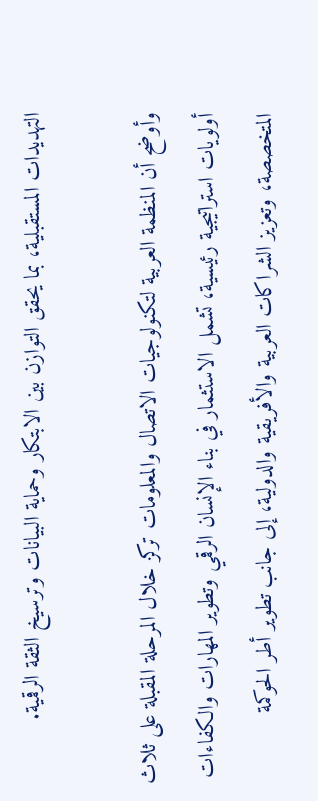التهديدات المستقبلية، بما يحقق التوازن بين الابتكار وحماية البيانات وترسيخ الثقة الرقمية.

وأوضح أن المنظمة العربية لتكنولوجيات الاتصال والمعلومات تركز خلال المرحلة المقبلة على ثلاث أولويات استراتيجية رئيسية، تشمل الاستثمار في بناء الإنسان الرقمي وتطوير المهارات والكفاءات المتخصصة، وتعزيز الشراكات العربية والأفريقية والدولية، إلى جانب تطوير أطر الحوكمة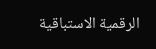الرقمية الاستباقية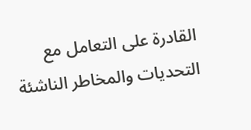القادرة على التعامل مع التحديات والمخاطر الناشئة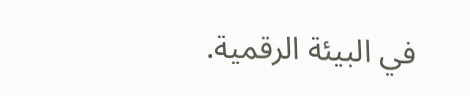في البيئة الرقمية.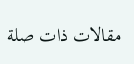مقالات ذات صلة